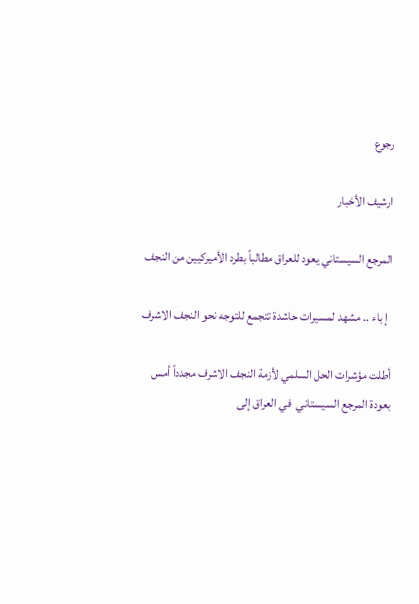رجوع

ارشيف الأخبار

المرجع السيستاني يعود للعراق مطالباً بطرد الأميركيين من النجف

  إ باء .. مشهد لمسيرات حاشدة تتجمع للتوجه نحو النجف الاشرف

أطلت مؤشرات الحل السلمي لأزمة النجف الاشرف مجدداً أمس بعودة المرجع السيستاني  في العراق إلى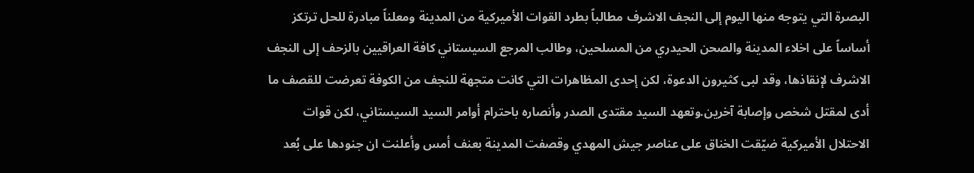البصرة التي يتوجه منها اليوم إلى النجف الاشرف مطالباً بطرد القوات الأميركية من المدينة ومعلناً مبادرة للحل ترتكز أساساً على اخلاء المدينة والصحن الحيدري من المسلحين، وطالب المرجع السيستاني كافة العراقيين بالزحف إلى النجف الاشرف لإنقاذها، وقد لبى كثيرون الدعوة، لكن إحدى المظاهرات التي كانت متجهة للنجف من الكوفة تعرضت للقصف ما أدى لمقتل شخص وإصابة آخرين.وتعهد السيد مقتدى الصدر وأنصاره باحترام أوامر السيد السيستاني، لكن قوات الاحتلال الأميركية ضيّقت الخناق على عناصر جيش المهدي وقصفت المدينة بعنف أمس وأعلنت ان جنودها على بُعد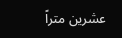عشرين متراً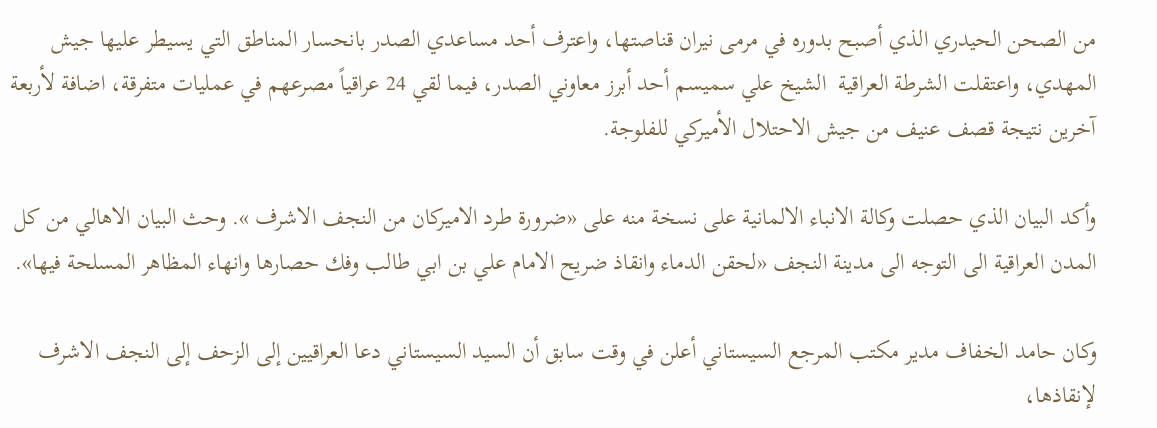من الصحن الحيدري الذي أصبح بدوره في مرمى نيران قناصتها، واعترف أحد مساعدي الصدر بانحسار المناطق التي يسيطر عليها جيش المهدي، واعتقلت الشرطة العراقية  الشيخ علي سميسم أحد أبرز معاوني الصدر، فيما لقي 24 عراقياً مصرعهم في عمليات متفرقة، اضافة لأربعة آخرين نتيجة قصف عنيف من جيش الاحتلال الأميركي للفلوجة.

وأكد البيان الذي حصلت وكالة الانباء الالمانية على نسخة منه على «ضرورة طرد الاميركان من النجف الاشرف ». وحث البيان الاهالي من كل المدن العراقية الى التوجه الى مدينة النجف «لحقن الدماء وانقاذ ضريح الامام علي بن ابي طالب وفك حصارها وانهاء المظاهر المسلحة فيها».

وكان حامد الخفاف مدير مكتب المرجع السيستاني أعلن في وقت سابق أن السيد السيستاني دعا العراقيين إلى الزحف إلى النجف الاشرف لإنقاذها،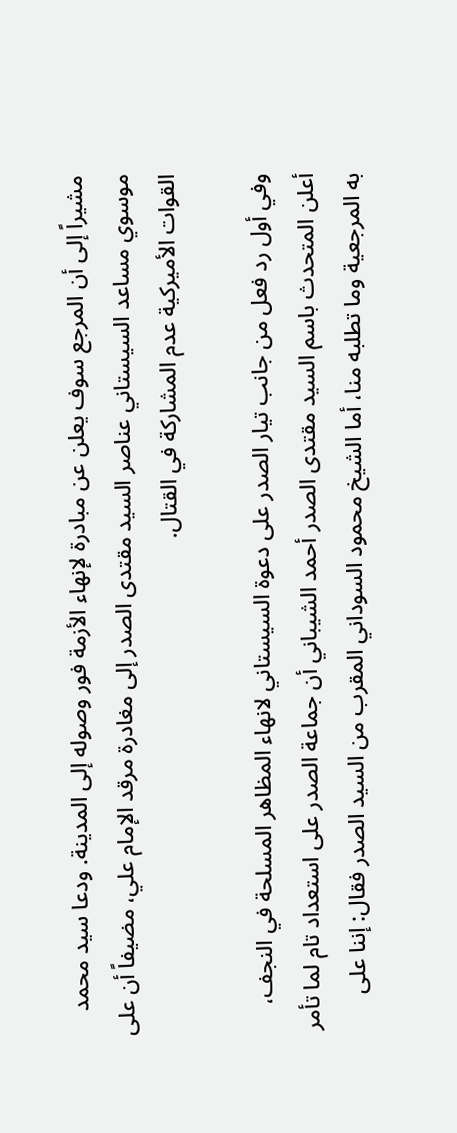مشيراً إلى أن المرجع سوف يعلن عن مبادرة لإنهاء الأزمة فور وصوله إلى المدينة. ودعا سيد محمد موسوي مساعد السيستاني عناصر السيد مقتدى الصدر إلى مغادرة مرقد الإمام علي، مضيفاً أن على القوات الأميركية عدم المشاركة في القتال.

وفي أول رد فعل من جانب تيار الصدر على دعوة السيستاني لانهاء المظاهر المسلحة في النجف، أعلن المتحدث باسم السيد مقتدى الصدر أحمد الشيباني أن جماعة الصدر على استعداد تام لما تأمر به المرجعية وما تطلبه منا، أما الشيخ محمود السوداني المقرب من السيد الصدر فقال: إننا على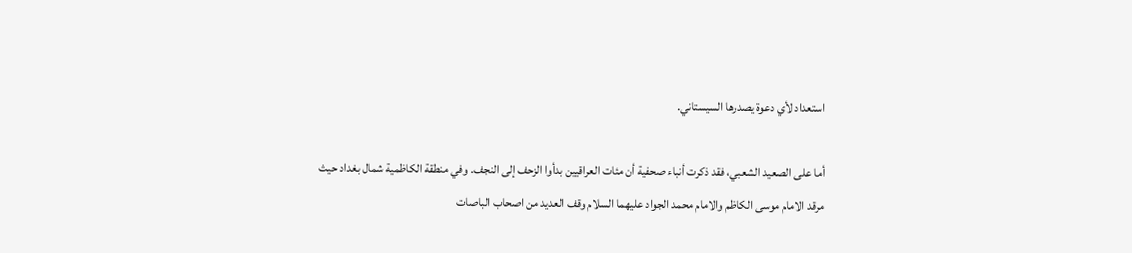استعداد لأي دعوة يصدرها السيستاني.

أما على الصعيد الشعبي، فقد ذكرت أنباء صحفية أن مئات العراقيين بدأوا الزحف إلى النجف. وفي منطقة الكاظمية شمال بغداد حيث مرقد الامام موسى الكاظم والامام محمد الجواد عليهما السلام وقف العديد من اصحاب الباصات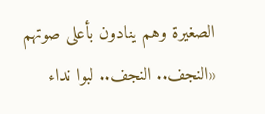الصغيرة وهم ينادون بأعلى صوتهم «النجف.. النجف.. لبوا نداء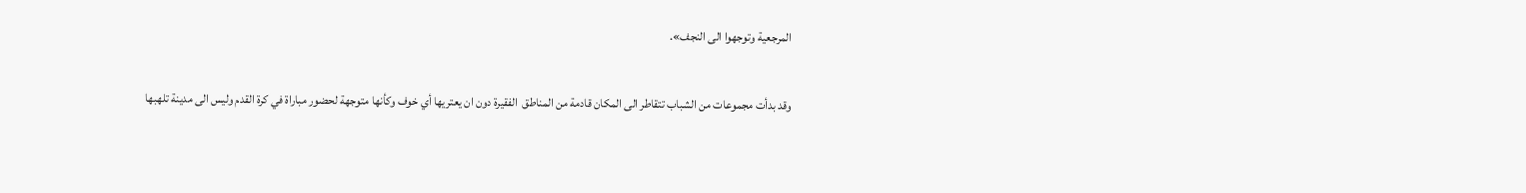المرجعية وتوجهوا الى النجف».

وقد بدأت مجموعات من الشباب تتقاطر الى المكان قادمة من المناطق  الفقيرة دون ان يعتريها أي خوف وكأنها متوجهة لحضور مباراة في كرة القدم وليس الى مدينة تلهبها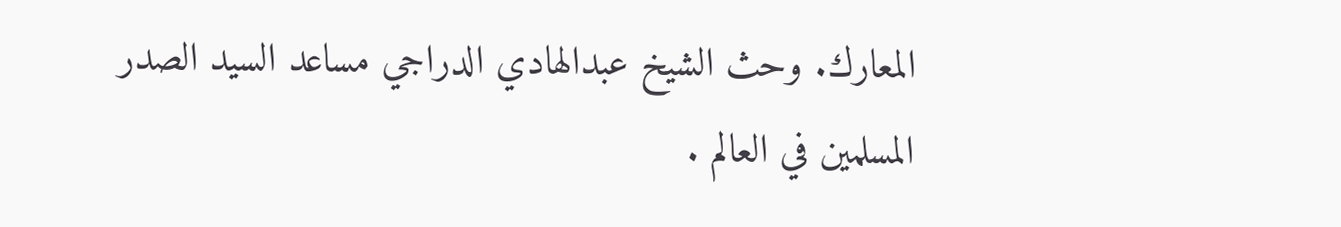المعارك. وحث الشيخ عبدالهادي الدراجي مساعد السيد الصدر المسلمين في العالم .